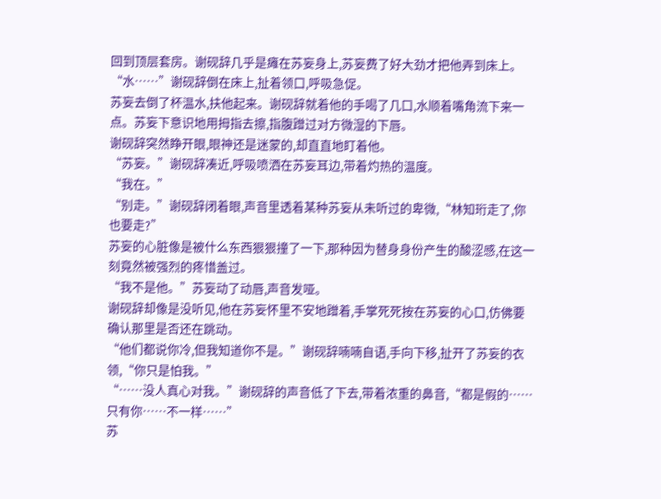回到顶层套房。谢砚辞几乎是瘫在苏妄身上,苏妄费了好大劲才把他弄到床上。
“水……”谢砚辞倒在床上,扯着领口,呼吸急促。
苏妄去倒了杯温水,扶他起来。谢砚辞就着他的手喝了几口,水顺着嘴角流下来一点。苏妄下意识地用拇指去擦,指腹蹭过对方微湿的下唇。
谢砚辞突然睁开眼,眼神还是迷蒙的,却直直地盯着他。
“苏妄。”谢砚辞凑近,呼吸喷洒在苏妄耳边,带着灼热的温度。
“我在。”
“别走。”谢砚辞闭着眼,声音里透着某种苏妄从未听过的卑微,“林知珩走了,你也要走?”
苏妄的心脏像是被什么东西狠狠撞了一下,那种因为替身身份产生的酸涩感,在这一刻竟然被强烈的疼惜盖过。
“我不是他。”苏妄动了动唇,声音发哑。
谢砚辞却像是没听见,他在苏妄怀里不安地蹭着,手掌死死按在苏妄的心口,仿佛要确认那里是否还在跳动。
“他们都说你冷,但我知道你不是。”谢砚辞喃喃自语,手向下移,扯开了苏妄的衣领,“你只是怕我。”
“……没人真心对我。”谢砚辞的声音低了下去,带着浓重的鼻音,“都是假的……只有你……不一样……”
苏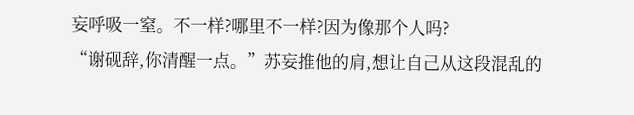妄呼吸一窒。不一样?哪里不一样?因为像那个人吗?
“谢砚辞,你清醒一点。”苏妄推他的肩,想让自己从这段混乱的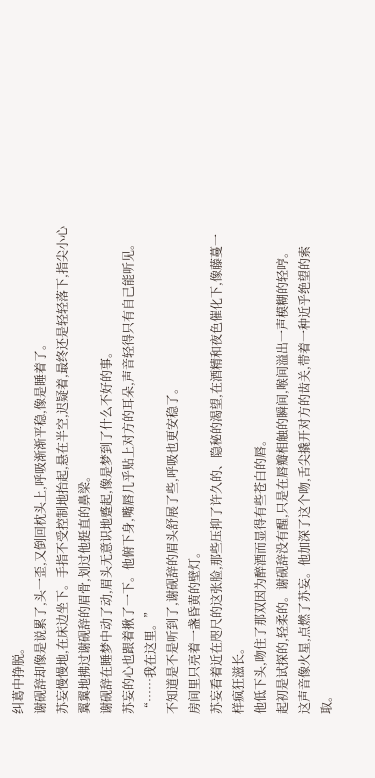纠葛中挣脱。
谢砚辞却像是说累了,头一歪,又倒回枕头上,呼吸渐渐平稳,像是睡着了。
苏妄慢慢地,在床边坐下。手指不受控制地抬起,悬在半空,迟疑着,最终还是轻轻落下,指尖小心翼翼地拂过谢砚辞的眉骨,划过他挺直的鼻梁。
谢砚辞在睡梦中动了动,眉头无意识地蹙起,像是梦到了什么不好的事。
苏妄的心也跟着揪了一下。他俯下身,嘴唇几乎贴上对方的耳朵,声音轻得只有自己能听见。“……我在这里。”
不知道是不是听到了,谢砚辞的眉头舒展了些,呼吸也更安稳了。
房间里只亮着一盏昏黄的壁灯。
苏妄看着近在咫尺的这张脸,那些压抑了许久的、隐秘的渴望,在酒精和夜色催化下,像藤蔓一样疯狂滋长。
他低下头,吻住了那双因为醉酒而显得有些苍白的唇。
起初是试探的,轻柔的。谢砚辞没有醒,只是在唇瓣相触的瞬间,喉间溢出一声模糊的轻哼。
这声音像火星,点燃了苏妄。他加深了这个吻,舌尖撬开对方的齿关,带着一种近乎绝望的索取。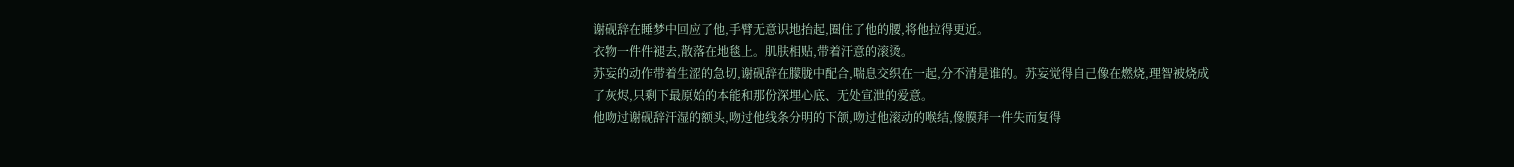谢砚辞在睡梦中回应了他,手臂无意识地抬起,圈住了他的腰,将他拉得更近。
衣物一件件褪去,散落在地毯上。肌肤相贴,带着汗意的滚烫。
苏妄的动作带着生涩的急切,谢砚辞在朦胧中配合,喘息交织在一起,分不清是谁的。苏妄觉得自己像在燃烧,理智被烧成了灰烬,只剩下最原始的本能和那份深埋心底、无处宣泄的爱意。
他吻过谢砚辞汗湿的额头,吻过他线条分明的下颌,吻过他滚动的喉结,像膜拜一件失而复得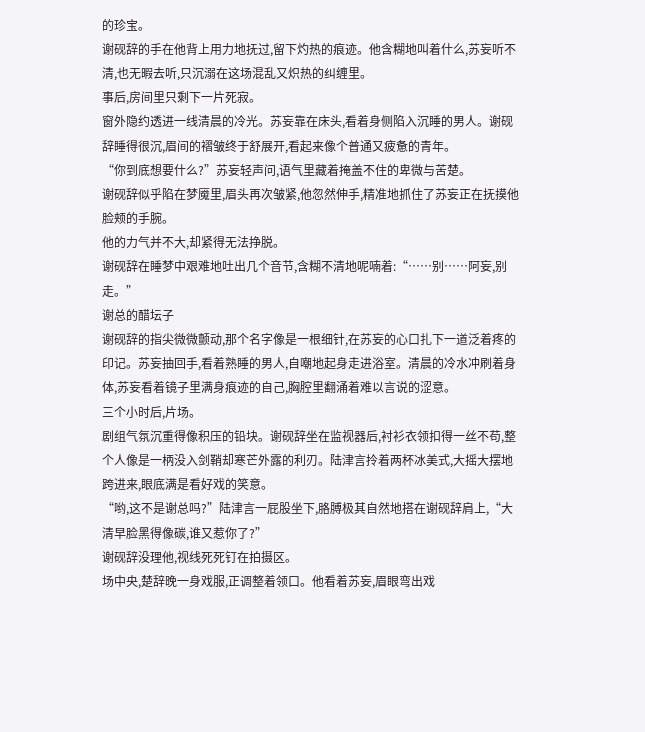的珍宝。
谢砚辞的手在他背上用力地抚过,留下灼热的痕迹。他含糊地叫着什么,苏妄听不清,也无暇去听,只沉溺在这场混乱又炽热的纠缠里。
事后,房间里只剩下一片死寂。
窗外隐约透进一线清晨的冷光。苏妄靠在床头,看着身侧陷入沉睡的男人。谢砚辞睡得很沉,眉间的褶皱终于舒展开,看起来像个普通又疲惫的青年。
“你到底想要什么?”苏妄轻声问,语气里藏着掩盖不住的卑微与苦楚。
谢砚辞似乎陷在梦魇里,眉头再次皱紧,他忽然伸手,精准地抓住了苏妄正在抚摸他脸颊的手腕。
他的力气并不大,却紧得无法挣脱。
谢砚辞在睡梦中艰难地吐出几个音节,含糊不清地呢喃着:“……别……阿妄,别走。”
谢总的醋坛子
谢砚辞的指尖微微颤动,那个名字像是一根细针,在苏妄的心口扎下一道泛着疼的印记。苏妄抽回手,看着熟睡的男人,自嘲地起身走进浴室。清晨的冷水冲刷着身体,苏妄看着镜子里满身痕迹的自己,胸腔里翻涌着难以言说的涩意。
三个小时后,片场。
剧组气氛沉重得像积压的铅块。谢砚辞坐在监视器后,衬衫衣领扣得一丝不苟,整个人像是一柄没入剑鞘却寒芒外露的利刃。陆津言拎着两杯冰美式,大摇大摆地跨进来,眼底满是看好戏的笑意。
“哟,这不是谢总吗?”陆津言一屁股坐下,胳膊极其自然地搭在谢砚辞肩上,“大清早脸黑得像碳,谁又惹你了?”
谢砚辞没理他,视线死死钉在拍摄区。
场中央,楚辞晚一身戏服,正调整着领口。他看着苏妄,眉眼弯出戏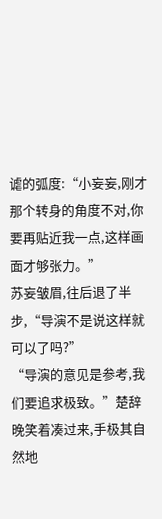谑的弧度:“小妄妄,刚才那个转身的角度不对,你要再贴近我一点,这样画面才够张力。”
苏妄皱眉,往后退了半步,“导演不是说这样就可以了吗?”
“导演的意见是参考,我们要追求极致。”楚辞晚笑着凑过来,手极其自然地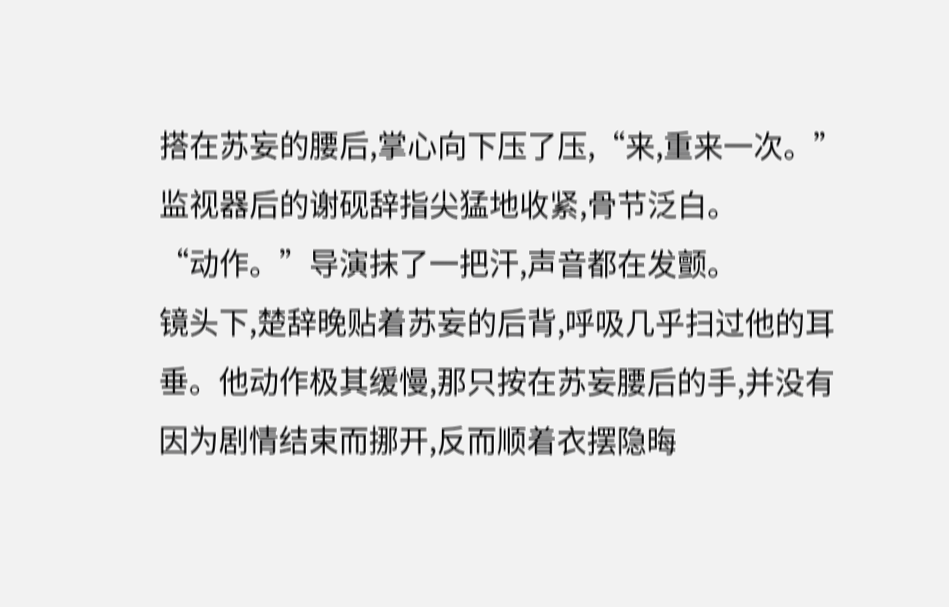搭在苏妄的腰后,掌心向下压了压,“来,重来一次。”
监视器后的谢砚辞指尖猛地收紧,骨节泛白。
“动作。”导演抹了一把汗,声音都在发颤。
镜头下,楚辞晚贴着苏妄的后背,呼吸几乎扫过他的耳垂。他动作极其缓慢,那只按在苏妄腰后的手,并没有因为剧情结束而挪开,反而顺着衣摆隐晦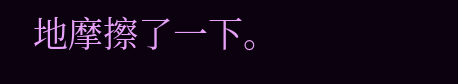地摩擦了一下。